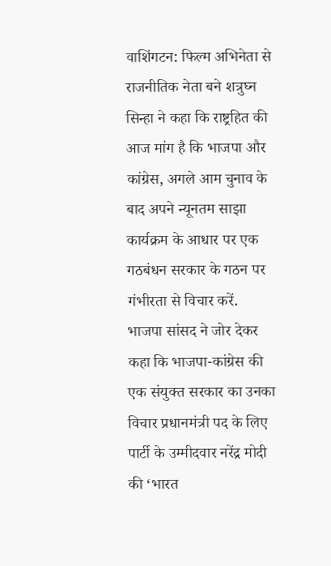वाशिंगटन: फिल्म अभिनेता से राजनीतिक नेता बने शत्रुघ्न सिन्हा ने कहा कि राष्ट्रहित की आज मांग है कि भाजपा और कांग्रेस, अगले आम चुनाव के बाद अपने न्यूनतम साझा कार्यक्रम के आधार पर एक गठबंधन सरकार के गठन पर गंभीरता से विचार करें.
भाजपा सांसद ने जोर देकर कहा कि भाजपा-कांग्रेस की एक संयुक्त सरकार का उनका विचार प्रधानमंत्री पद के लिए पार्टी के उम्मीदवार नरेंद्र मोदी की ‘भारत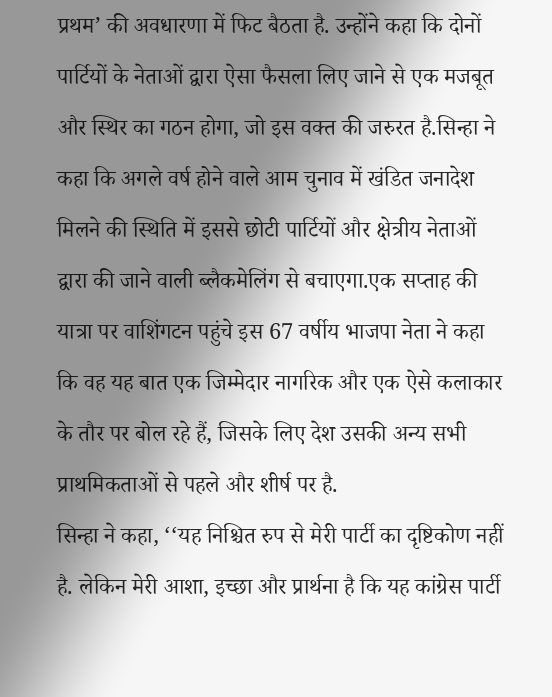प्रथम’ की अवधारणा में फिट बैठता है. उन्होंने कहा कि दोनों पार्टियों के नेताओं द्वारा ऐसा फैसला लिए जाने से एक मजबूत और स्थिर का गठन होगा, जो इस वक्त की जरुरत है.सिन्हा ने कहा कि अगले वर्ष होने वाले आम चुनाव में खंडित जनादेश मिलने की स्थिति में इससे छोटी पार्टियों और क्षेत्रीय नेताओं द्वारा की जाने वाली ब्लैकमेलिंग से बचाएगा.एक सप्ताह की यात्रा पर वाशिंगटन पहुंचे इस 67 वर्षीय भाजपा नेता ने कहा कि वह यह बात एक जिम्मेदार नागरिक और एक ऐसे कलाकार के तौर पर बोल रहे हैं, जिसके लिए देश उसकी अन्य सभी प्राथमिकताओं से पहले और शीर्ष पर है.
सिन्हा ने कहा, ‘‘यह निश्चित रुप से मेरी पार्टी का दृष्टिकोण नहीं है. लेकिन मेरी आशा, इच्छा और प्रार्थना है कि यह कांग्रेस पार्टी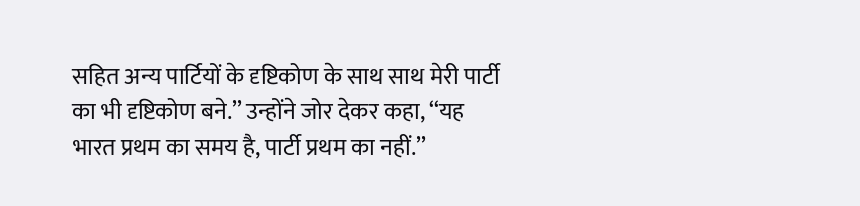सहित अन्य पार्टियों के दृष्टिकोण के साथ साथ मेरी पार्टी का भी दृष्टिकोण बने.’’ उन्होंने जोर देकर कहा, ‘‘यह भारत प्रथम का समय है, पार्टी प्रथम का नहीं.’’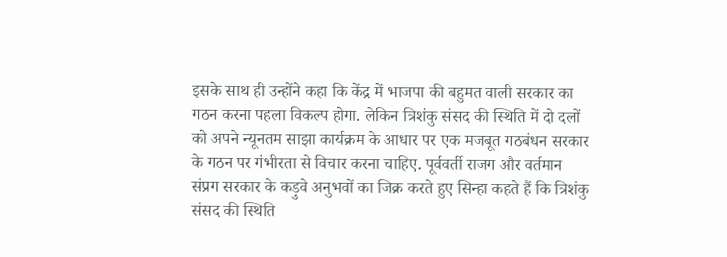इसके साथ ही उन्होंने कहा कि केंद्र में भाजपा की बहुमत वाली सरकार का गठन करना पहला विकल्प होगा. लेकिन त्रिशंकु संसद की स्थिति में दो दलों को अपने न्यूनतम साझा कार्यक्रम के आधार पर एक मजबूत गठबंधन सरकार के गठन पर गंभीरता से विचार करना चाहिए. पूर्ववर्ती राजग और वर्तमान संप्रग सरकार के कड़ुवे अनुभवों का जिक्र करते हुए सिन्हा कहते हैं कि त्रिशंकु संसद की स्थिति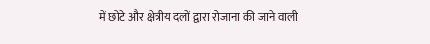में छोटे और क्षेत्रीय दलों द्वारा रोजाना की जाने वाली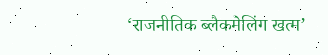‘राजनीतिक ब्लैकमेलिंग खत्म’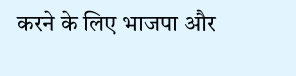करने के लिए भाजपा और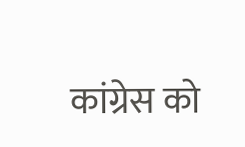कांग्रेस को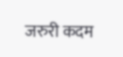जरुरी कदम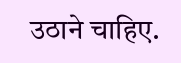उठाने चाहिए.